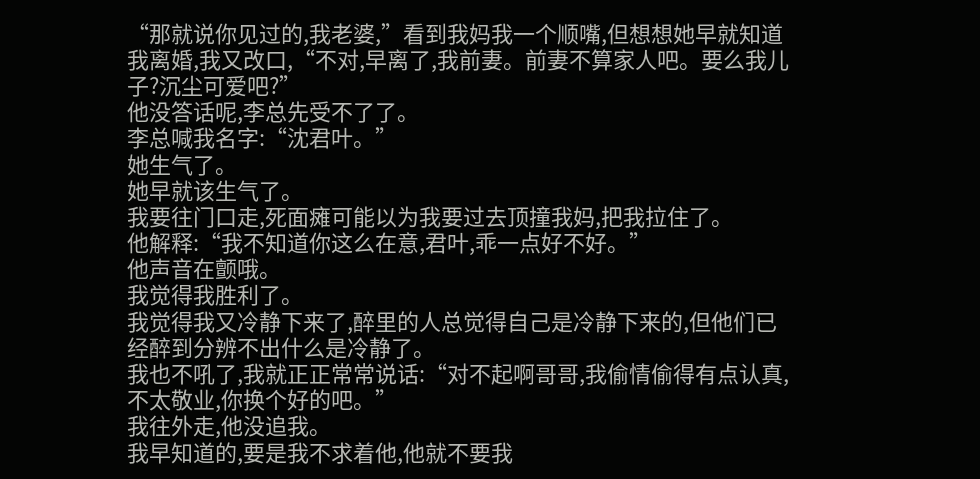“那就说你见过的,我老婆,”看到我妈我一个顺嘴,但想想她早就知道我离婚,我又改口,“不对,早离了,我前妻。前妻不算家人吧。要么我儿子?沉尘可爱吧?”
他没答话呢,李总先受不了了。
李总喊我名字:“沈君叶。”
她生气了。
她早就该生气了。
我要往门口走,死面瘫可能以为我要过去顶撞我妈,把我拉住了。
他解释:“我不知道你这么在意,君叶,乖一点好不好。”
他声音在颤哦。
我觉得我胜利了。
我觉得我又冷静下来了,醉里的人总觉得自己是冷静下来的,但他们已经醉到分辨不出什么是冷静了。
我也不吼了,我就正正常常说话:“对不起啊哥哥,我偷情偷得有点认真,不太敬业,你换个好的吧。”
我往外走,他没追我。
我早知道的,要是我不求着他,他就不要我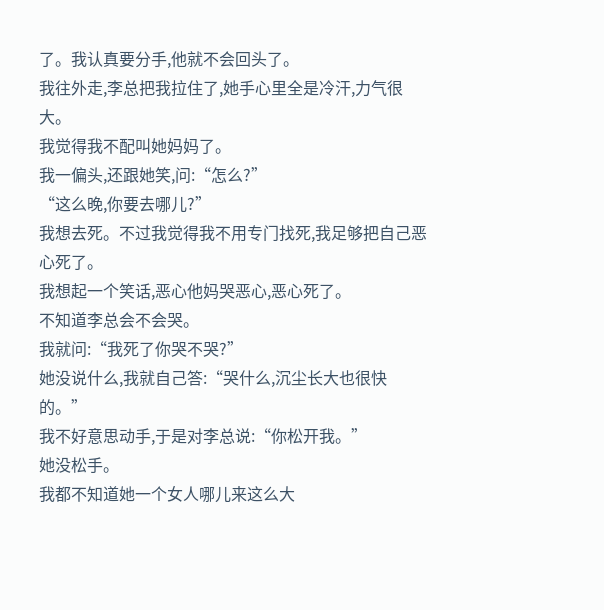了。我认真要分手,他就不会回头了。
我往外走,李总把我拉住了,她手心里全是冷汗,力气很大。
我觉得我不配叫她妈妈了。
我一偏头,还跟她笑,问:“怎么?”
“这么晚,你要去哪儿?”
我想去死。不过我觉得我不用专门找死,我足够把自己恶心死了。
我想起一个笑话,恶心他妈哭恶心,恶心死了。
不知道李总会不会哭。
我就问:“我死了你哭不哭?”
她没说什么,我就自己答:“哭什么,沉尘长大也很快的。”
我不好意思动手,于是对李总说:“你松开我。”
她没松手。
我都不知道她一个女人哪儿来这么大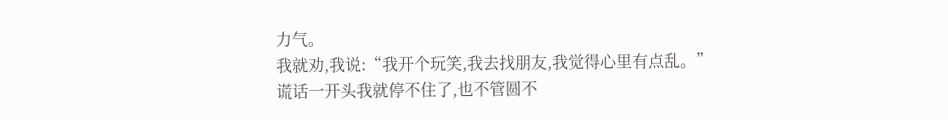力气。
我就劝,我说:“我开个玩笑,我去找朋友,我觉得心里有点乱。”
谎话一开头我就停不住了,也不管圆不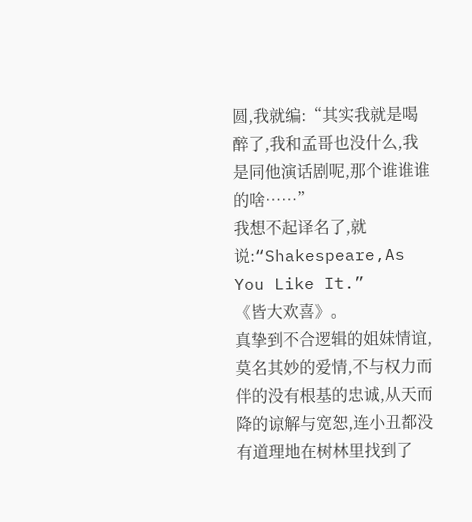圆,我就编:“其实我就是喝醉了,我和孟哥也没什么,我是同他演话剧呢,那个谁谁谁的啥……”
我想不起译名了,就说:“Shakespeare,As You Like It.”
《皆大欢喜》。
真挚到不合逻辑的姐妹情谊,莫名其妙的爱情,不与权力而伴的没有根基的忠诚,从天而降的谅解与宽恕,连小丑都没有道理地在树林里找到了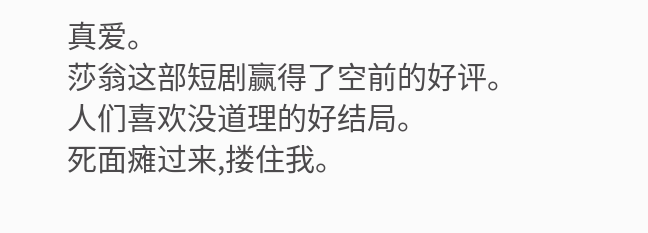真爱。
莎翁这部短剧赢得了空前的好评。
人们喜欢没道理的好结局。
死面瘫过来,搂住我。